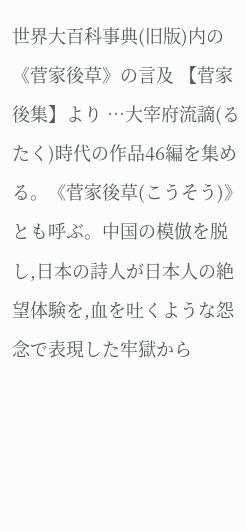世界大百科事典(旧版)内の《菅家後草》の言及 【菅家後集】より …大宰府流謫(るたく)時代の作品46編を集める。《菅家後草(こうそう)》とも呼ぶ。中国の模倣を脱し,日本の詩人が日本人の絶望体験を,血を吐くような怨念で表現した牢獄から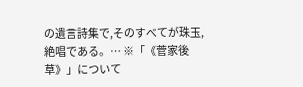の遺言詩集で,そのすべてが珠玉,絶唱である。… ※「《菅家後草》」について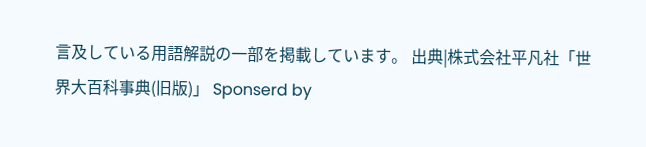言及している用語解説の一部を掲載しています。 出典|株式会社平凡社「世界大百科事典(旧版)」 Sponserd by